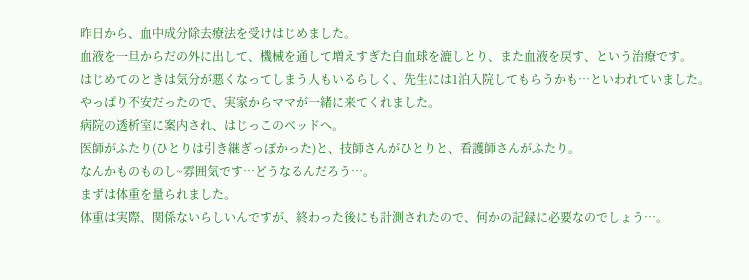昨日から、血中成分除去療法を受けはじめました。
血液を一旦からだの外に出して、機械を通して増えすぎた白血球を漉しとり、また血液を戻す、という治療です。
はじめてのときは気分が悪くなってしまう人もいるらしく、先生には1泊入院してもらうかも…といわれていました。
やっぱり不安だったので、実家からママが一緒に来てくれました。
病院の透析室に案内され、はじっこのベッドへ。
医師がふたり(ひとりは引き継ぎっぽかった)と、技師さんがひとりと、看護師さんがふたり。
なんかものものし~雰囲気です…どうなるんだろう…。
まずは体重を量られました。
体重は実際、関係ないらしいんですが、終わった後にも計測されたので、何かの記録に必要なのでしょう…。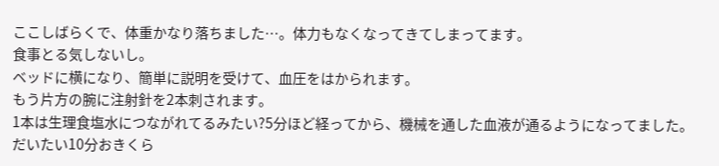ここしばらくで、体重かなり落ちました…。体力もなくなってきてしまってます。
食事とる気しないし。
ベッドに横になり、簡単に説明を受けて、血圧をはかられます。
もう片方の腕に注射針を2本刺されます。
1本は生理食塩水につながれてるみたい?5分ほど経ってから、機械を通した血液が通るようになってました。
だいたい10分おきくら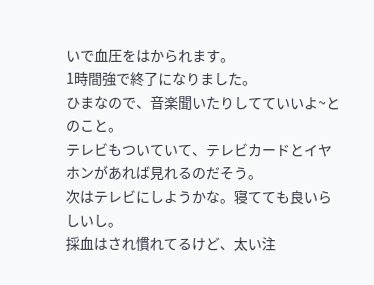いで血圧をはかられます。
1時間強で終了になりました。
ひまなので、音楽聞いたりしてていいよ~とのこと。
テレビもついていて、テレビカードとイヤホンがあれば見れるのだそう。
次はテレビにしようかな。寝てても良いらしいし。
採血はされ慣れてるけど、太い注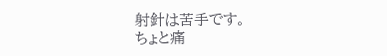射針は苦手です。
ちょと痛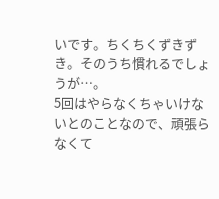いです。ちくちくずきずき。そのうち慣れるでしょうが…。
5回はやらなくちゃいけないとのことなので、頑張らなくて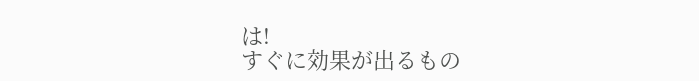は!
すぐに効果が出るもの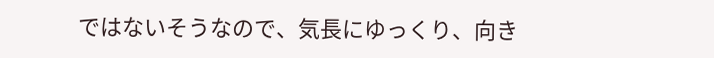ではないそうなので、気長にゆっくり、向き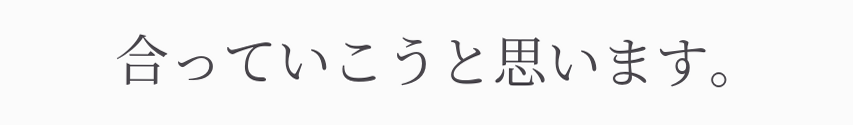合っていこうと思います。